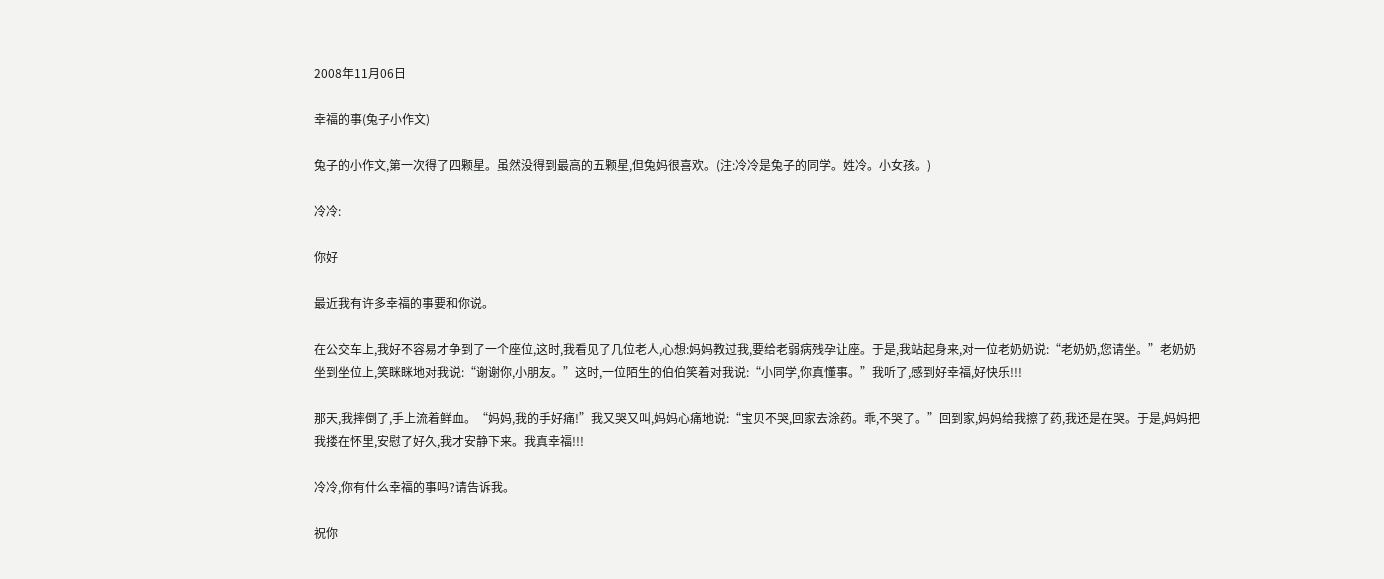2008年11月06日

幸福的事(兔子小作文)

兔子的小作文,第一次得了四颗星。虽然没得到最高的五颗星,但兔妈很喜欢。(注:冷冷是兔子的同学。姓冷。小女孩。)

冷冷:

你好

最近我有许多幸福的事要和你说。

在公交车上,我好不容易才争到了一个座位,这时,我看见了几位老人,心想:妈妈教过我,要给老弱病残孕让座。于是,我站起身来,对一位老奶奶说:“老奶奶,您请坐。”老奶奶坐到坐位上,笑眯眯地对我说:“谢谢你,小朋友。”这时,一位陌生的伯伯笑着对我说:“小同学,你真懂事。”我听了,感到好幸福,好快乐!!!

那天,我摔倒了,手上流着鲜血。“妈妈,我的手好痛!”我又哭又叫,妈妈心痛地说:“宝贝不哭,回家去涂药。乖,不哭了。”回到家,妈妈给我擦了药,我还是在哭。于是,妈妈把我搂在怀里,安慰了好久,我才安静下来。我真幸福!!!

冷冷,你有什么幸福的事吗?请告诉我。

祝你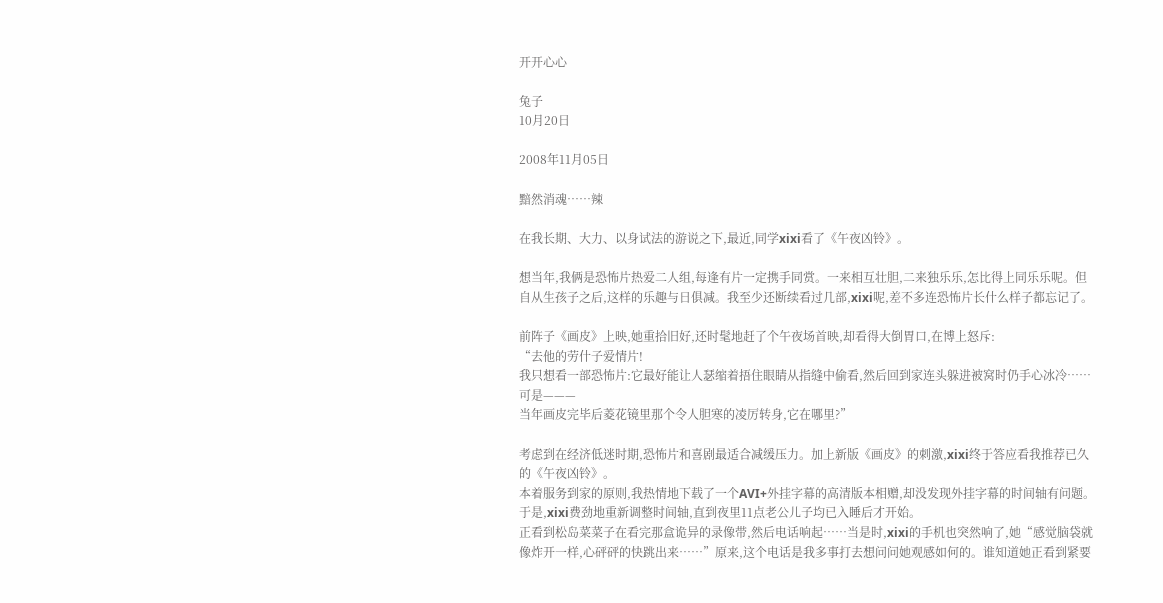开开心心

兔子
10月20日

2008年11月05日

黯然消魂……辣

在我长期、大力、以身试法的游说之下,最近,同学xixi看了《午夜凶铃》。

想当年,我俩是恐怖片热爱二人组,每逢有片一定携手同赏。一来相互壮胆,二来独乐乐,怎比得上同乐乐呢。但自从生孩子之后,这样的乐趣与日俱减。我至少还断续看过几部,xixi呢,差不多连恐怖片长什么样子都忘记了。

前阵子《画皮》上映,她重拾旧好,还时髦地赶了个午夜场首映,却看得大倒胃口,在博上怒斥:
“去他的劳什子爱情片!
我只想看一部恐怖片:它最好能让人瑟缩着捂住眼睛从指缝中偷看,然后回到家连头躲进被窝时仍手心冰冷……
可是———
当年画皮完毕后菱花镜里那个令人胆寒的凌厉转身,它在哪里?”

考虑到在经济低迷时期,恐怖片和喜剧最适合减缓压力。加上新版《画皮》的刺激,xixi终于答应看我推荐已久的《午夜凶铃》。
本着服务到家的原则,我热情地下载了一个AVI+外挂字幕的高清版本相赠,却没发现外挂字幕的时间轴有问题。于是,xixi费劲地重新调整时间轴,直到夜里11点老公儿子均已入睡后才开始。
正看到松岛菜菜子在看完那盒诡异的录像带,然后电话响起……当是时,xixi的手机也突然响了,她“感觉脑袋就像炸开一样,心砰砰的快跳出来……”原来,这个电话是我多事打去想问问她观感如何的。谁知道她正看到紧要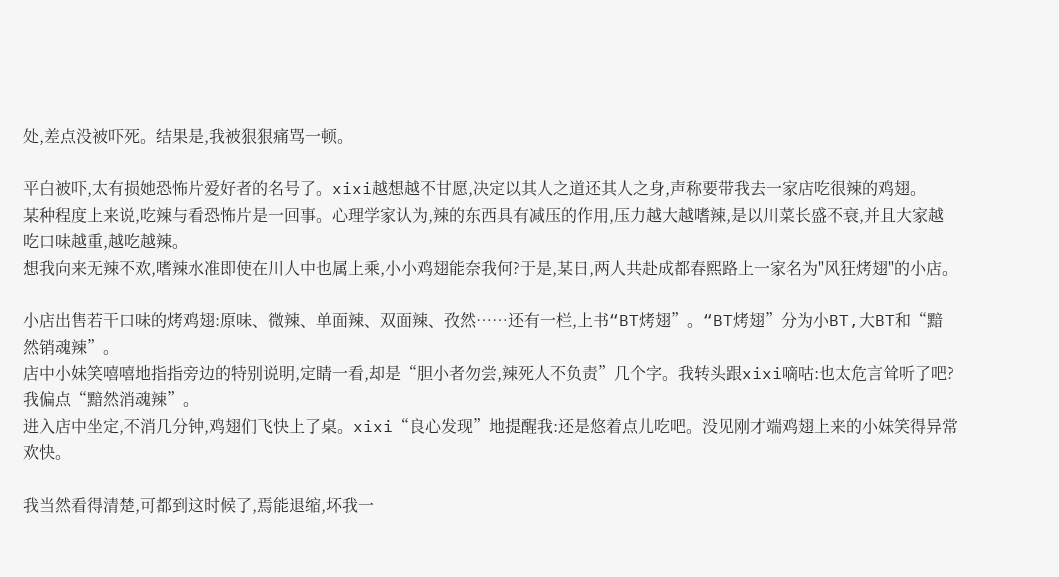处,差点没被吓死。结果是,我被狠狠痛骂一顿。

平白被吓,太有损她恐怖片爱好者的名号了。xixi越想越不甘愿,决定以其人之道还其人之身,声称要带我去一家店吃很辣的鸡翅。
某种程度上来说,吃辣与看恐怖片是一回事。心理学家认为,辣的东西具有减压的作用,压力越大越嗜辣,是以川菜长盛不衰,并且大家越吃口味越重,越吃越辣。
想我向来无辣不欢,嗜辣水准即使在川人中也属上乘,小小鸡翅能奈我何?于是,某日,两人共赴成都春熙路上一家名为"风狂烤翅"的小店。

小店出售若干口味的烤鸡翅:原味、微辣、单面辣、双面辣、孜然……还有一栏,上书“BT烤翅”。“BT烤翅”分为小BT,大BT和“黯然销魂辣”。
店中小妹笑嘻嘻地指指旁边的特别说明,定睛一看,却是“胆小者勿尝,辣死人不负责”几个字。我转头跟xixi嘀咕:也太危言耸听了吧?我偏点“黯然消魂辣”。
进入店中坐定,不消几分钟,鸡翅们飞快上了桌。xixi“良心发现”地提醒我:还是悠着点儿吃吧。没见刚才端鸡翅上来的小妹笑得异常欢快。

我当然看得清楚,可都到这时候了,焉能退缩,坏我一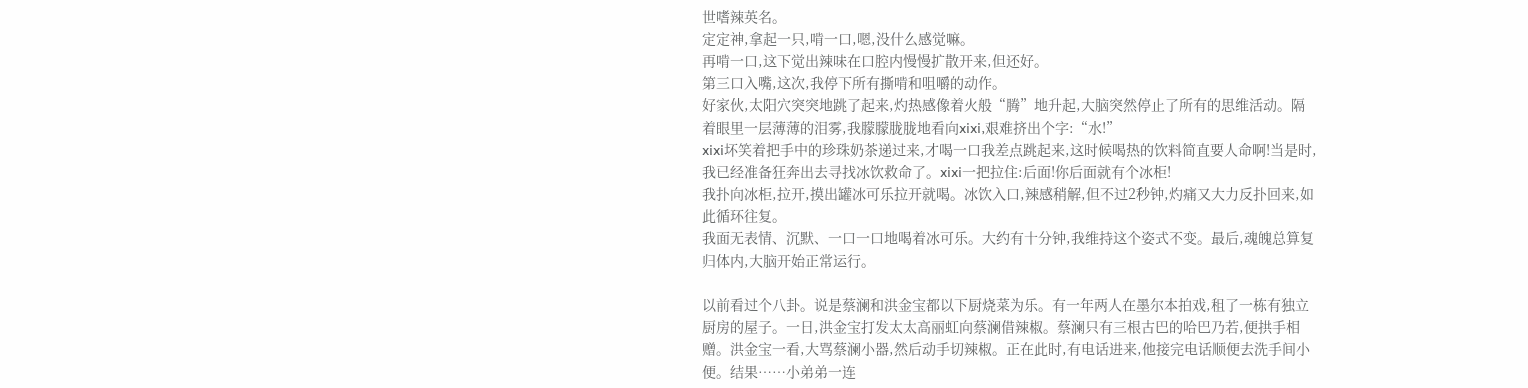世嗜辣英名。
定定神,拿起一只,啃一口,嗯,没什么感觉嘛。
再啃一口,这下觉出辣味在口腔内慢慢扩散开来,但还好。
第三口入嘴,这次,我停下所有撕啃和咀嚼的动作。
好家伙,太阳穴突突地跳了起来,灼热感像着火般“腾”地升起,大脑突然停止了所有的思维活动。隔着眼里一层薄薄的泪雾,我朦朦胧胧地看向xixi,艰难挤出个字:“水!”
xixi坏笑着把手中的珍珠奶茶递过来,才喝一口我差点跳起来,这时候喝热的饮料简直要人命啊!当是时,我已经准备狂奔出去寻找冰饮救命了。xixi一把拉住:后面!你后面就有个冰柜!
我扑向冰柜,拉开,摸出罐冰可乐拉开就喝。冰饮入口,辣感稍解,但不过2秒钟,灼痛又大力反扑回来,如此循环往复。
我面无表情、沉默、一口一口地喝着冰可乐。大约有十分钟,我维持这个姿式不变。最后,魂魄总算复归体内,大脑开始正常运行。

以前看过个八卦。说是蔡澜和洪金宝都以下厨烧菜为乐。有一年两人在墨尔本拍戏,租了一栋有独立厨房的屋子。一日,洪金宝打发太太高丽虹向蔡澜借辣椒。蔡澜只有三根古巴的哈巴乃若,便拱手相赠。洪金宝一看,大骂蔡澜小器,然后动手切辣椒。正在此时,有电话进来,他接完电话顺便去洗手间小便。结果……小弟弟一连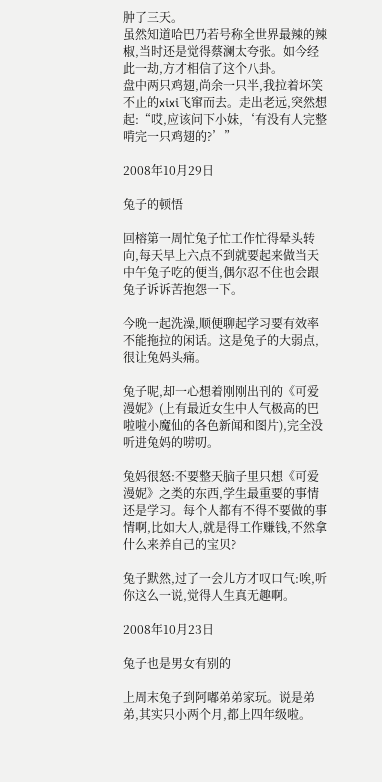肿了三天。
虽然知道哈巴乃若号称全世界最辣的辣椒,当时还是觉得蔡澜太夸张。如今经此一劫,方才相信了这个八卦。
盘中两只鸡翅,尚余一只半,我拉着坏笑不止的xixi飞窜而去。走出老远,突然想起:“哎,应该问下小妹,‘有没有人完整啃完一只鸡翅的?’”

2008年10月29日

兔子的顿悟

回榕第一周忙兔子忙工作忙得晕头转向,每天早上六点不到就要起来做当天中午兔子吃的便当,偶尔忍不住也会跟兔子诉诉苦抱怨一下。

今晚一起洗澡,顺便聊起学习要有效率不能拖拉的闲话。这是兔子的大弱点,很让兔妈头痛。

兔子呢,却一心想着刚刚出刊的《可爱漫妮》(上有最近女生中人气极高的巴啦啦小魔仙的各色新闻和图片),完全没听进兔妈的唠叨。

兔妈很怒:不要整天脑子里只想《可爱漫妮》之类的东西,学生最重要的事情还是学习。每个人都有不得不要做的事情啊,比如大人,就是得工作赚钱,不然拿什么来养自己的宝贝?

兔子默然,过了一会儿方才叹口气:唉,听你这么一说,觉得人生真无趣啊。

2008年10月23日

兔子也是男女有别的

上周末兔子到阿嘟弟弟家玩。说是弟弟,其实只小两个月,都上四年级啦。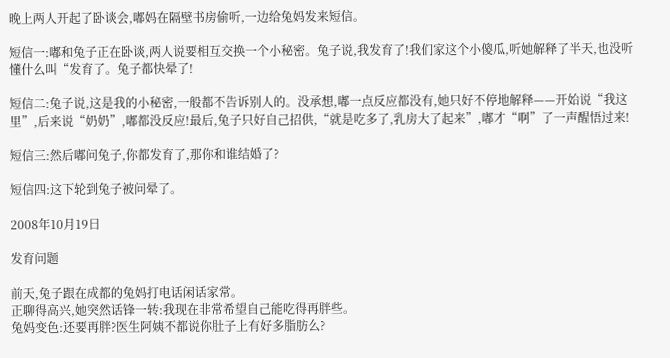晚上两人开起了卧谈会,嘟妈在隔壁书房偷听,一边给兔妈发来短信。

短信一:嘟和兔子正在卧谈,两人说要相互交换一个小秘密。兔子说,我发育了!我们家这个小傻瓜,听她解释了半天,也没听懂什么叫“发育了。兔子都快晕了!

短信二:兔子说,这是我的小秘密,一般都不告诉别人的。没承想,嘟一点反应都没有,她只好不停地解释——开始说“我这里”,后来说“奶奶”,嘟都没反应!最后,兔子只好自己招供,“就是吃多了,乳房大了起来”,嘟才“啊”了一声醒悟过来!

短信三:然后嘟问兔子,你都发育了,那你和谁结婚了?

短信四:这下轮到兔子被问晕了。

2008年10月19日

发育问题

前天,兔子跟在成都的兔妈打电话闲话家常。
正聊得高兴,她突然话锋一转:我现在非常希望自己能吃得再胖些。
兔妈变色:还要再胖?医生阿姨不都说你肚子上有好多脂肪么?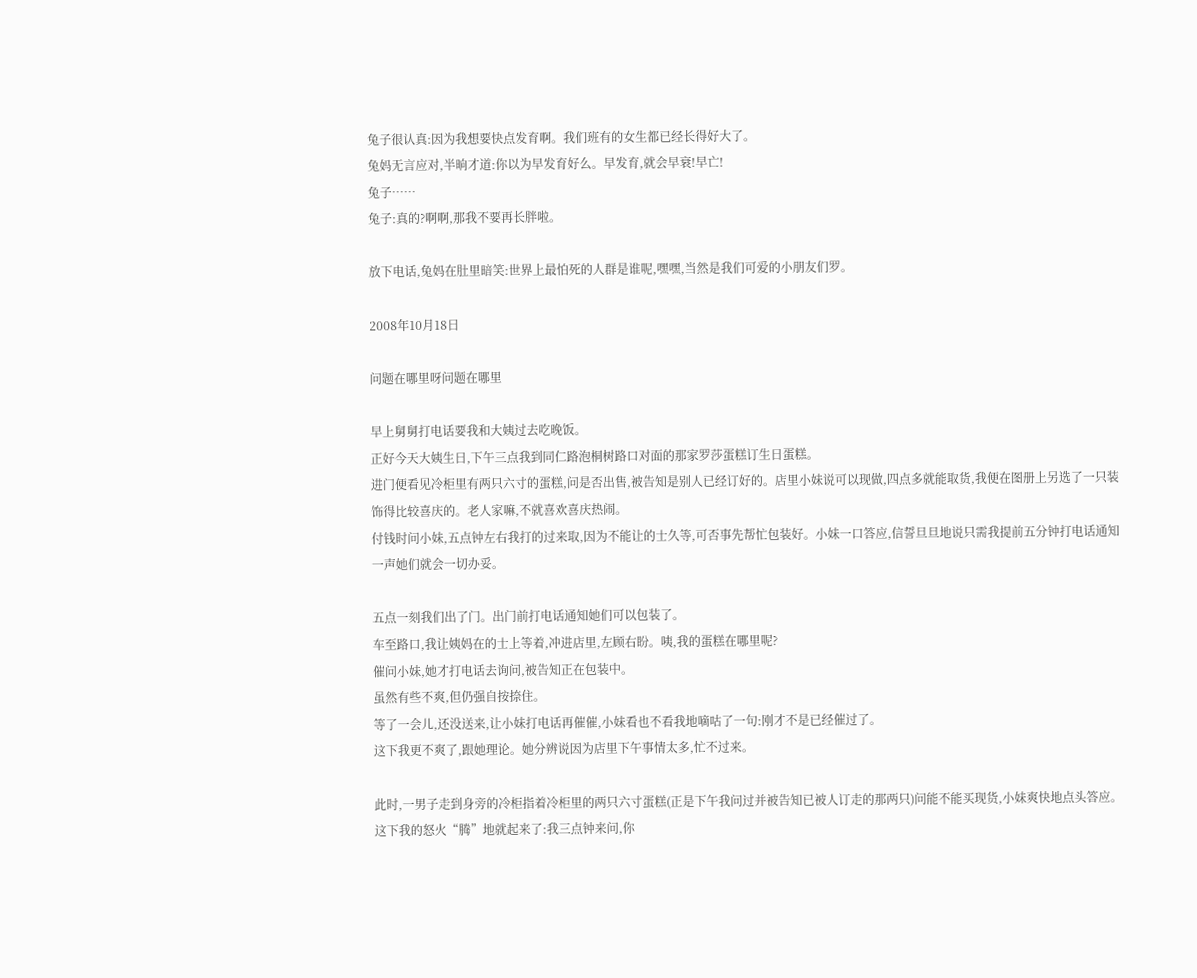兔子很认真:因为我想要快点发育啊。我们班有的女生都已经长得好大了。
兔妈无言应对,半晌才道:你以为早发育好么。早发育,就会早衰!早亡!
兔子……
兔子:真的?啊啊,那我不要再长胖啦。

放下电话,兔妈在肚里暗笑:世界上最怕死的人群是谁呢,嘿嘿,当然是我们可爱的小朋友们罗。

2008年10月18日

问题在哪里呀问题在哪里

早上舅舅打电话要我和大姨过去吃晚饭。
正好今天大姨生日,下午三点我到同仁路泡桐树路口对面的那家罗莎蛋糕订生日蛋糕。
进门便看见冷柜里有两只六寸的蛋糕,问是否出售,被告知是别人已经订好的。店里小妹说可以现做,四点多就能取货,我便在图册上另选了一只装饰得比较喜庆的。老人家嘛,不就喜欢喜庆热闹。
付钱时问小妹,五点钟左右我打的过来取,因为不能让的士久等,可否事先帮忙包装好。小妹一口答应,信誓旦旦地说只需我提前五分钟打电话通知一声她们就会一切办妥。

五点一刻我们出了门。出门前打电话通知她们可以包装了。
车至路口,我让姨妈在的士上等着,冲进店里,左顾右盼。咦,我的蛋糕在哪里呢?
催问小妹,她才打电话去询问,被告知正在包装中。
虽然有些不爽,但仍强自按捺住。
等了一会儿,还没送来,让小妹打电话再催催,小妹看也不看我地嘀咕了一句:刚才不是已经催过了。
这下我更不爽了,跟她理论。她分辨说因为店里下午事情太多,忙不过来。

此时,一男子走到身旁的冷柜指着冷柜里的两只六寸蛋糕(正是下午我问过并被告知已被人订走的那两只)问能不能买现货,小妹爽快地点头答应。
这下我的怒火“腾”地就起来了:我三点钟来问,你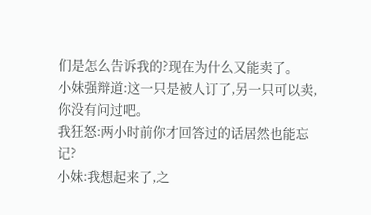们是怎么告诉我的?现在为什么又能卖了。
小妹强辩道:这一只是被人订了,另一只可以卖,你没有问过吧。
我狂怒:两小时前你才回答过的话居然也能忘记?
小妹:我想起来了,之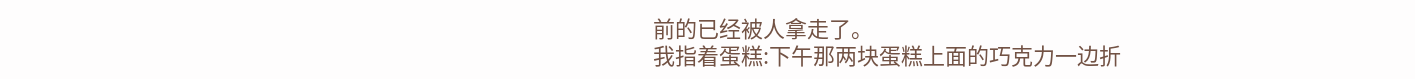前的已经被人拿走了。
我指着蛋糕:下午那两块蛋糕上面的巧克力一边折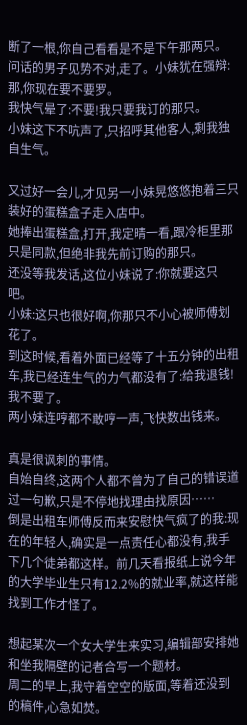断了一根,你自己看看是不是下午那两只。
问话的男子见势不对,走了。小妹犹在强辩:那,你现在要不要罗。
我快气晕了:不要!我只要我订的那只。
小妹这下不吭声了,只招呼其他客人,剩我独自生气。

又过好一会儿,才见另一小妹晃悠悠抱着三只装好的蛋糕盒子走入店中。
她捧出蛋糕盒,打开,我定晴一看,跟冷柜里那只是同款,但绝非我先前订购的那只。
还没等我发话,这位小妹说了:你就要这只吧。
小妹:这只也很好啊,你那只不小心被师傅划花了。
到这时候,看着外面已经等了十五分钟的出租车,我已经连生气的力气都没有了:给我退钱!我不要了。
两小妹连哼都不敢哼一声,飞快数出钱来。

真是很讽刺的事情。
自始自终,这两个人都不曾为了自己的错误道过一句歉,只是不停地找理由找原因……
倒是出租车师傅反而来安慰快气疯了的我:现在的年轻人,确实是一点责任心都没有,我手下几个徒弟都这样。前几天看报纸上说今年的大学毕业生只有12.2%的就业率,就这样能找到工作才怪了。

想起某次一个女大学生来实习,编辑部安排她和坐我隔壁的记者合写一个题材。
周二的早上,我守着空空的版面,等着还没到的稿件,心急如焚。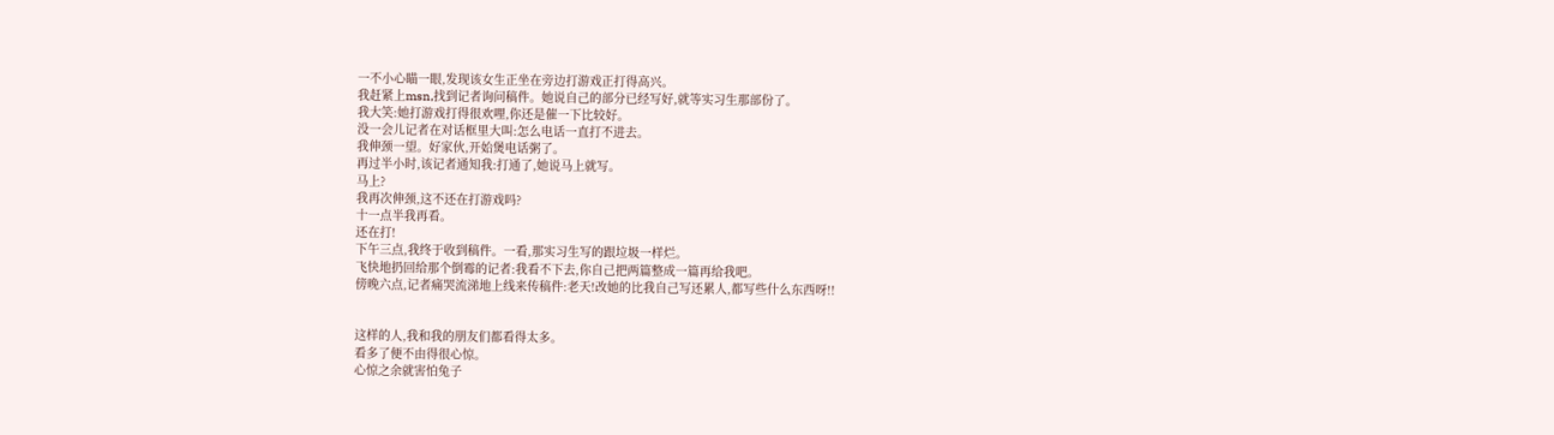一不小心瞄一眼,发现该女生正坐在旁边打游戏正打得高兴。
我赶紧上msn,找到记者询问稿件。她说自己的部分已经写好,就等实习生那部份了。
我大笑:她打游戏打得很欢哩,你还是催一下比较好。
没一会儿记者在对话框里大叫:怎么电话一直打不进去。
我伸颈一望。好家伙,开始煲电话粥了。
再过半小时,该记者通知我:打通了,她说马上就写。
马上?
我再次伸颈,这不还在打游戏吗?
十一点半我再看。
还在打!
下午三点,我终于收到稿件。一看,那实习生写的跟垃圾一样烂。
飞快地扔回给那个倒霉的记者:我看不下去,你自己把两篇整成一篇再给我吧。
傍晚六点,记者痛哭流涕地上线来传稿件:老天!改她的比我自己写还累人,都写些什么东西呀!!


这样的人,我和我的朋友们都看得太多。
看多了便不由得很心惊。
心惊之余就害怕兔子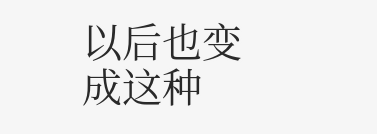以后也变成这种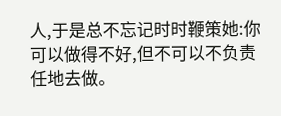人,于是总不忘记时时鞭策她:你可以做得不好,但不可以不负责任地去做。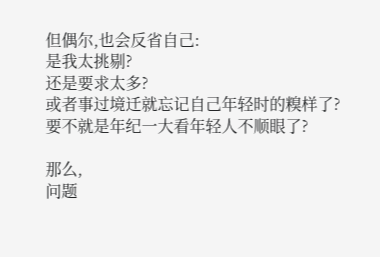但偶尔,也会反省自己:
是我太挑剔?
还是要求太多?
或者事过境迁就忘记自己年轻时的糗样了?
要不就是年纪一大看年轻人不顺眼了?

那么,
问题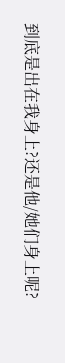到底是出在我身上?还是他/她们身上呢?